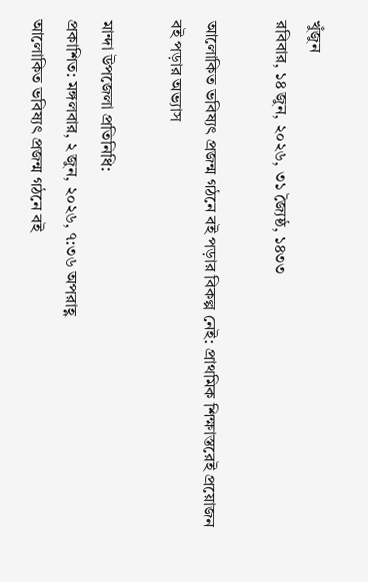খুঁজুন
রবিবার, ১৪ জুন, ২০২৬, ৩১ জ্যৈষ্ঠ, ১৪৩৩

আলোকিত ভবিষ্যৎ প্রজন্ম গঠনে বই পড়ার বিকল্প নেই: প্রাথমিক শিক্ষাস্তরেই প্রয়োজন বই পড়ার অভ্যাস

মান্দা উপজেলা প্রতিনিধি:
প্রকাশিত: মঙ্গলবার, ২ জুন, ২০২৬, ৭:৩৬ অপরাহ্ণ
আলোকিত ভবিষ্যৎ প্রজন্ম গঠনে বই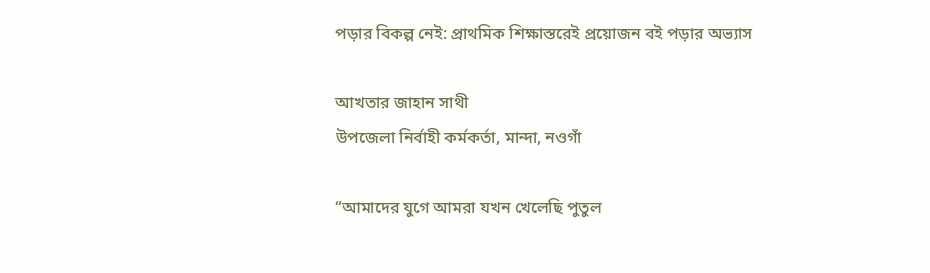পড়ার বিকল্প নেই: প্রাথমিক শিক্ষাস্তরেই প্রয়োজন বই পড়ার অভ্যাস

আখতার জাহান সাথী
উপজেলা নির্বাহী কর্মকর্তা, মান্দা, নওগাঁ

“আমাদের যুগে আমরা যখন খেলেছি পুতুল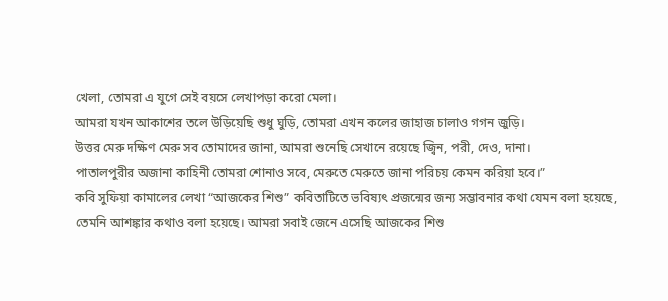খেলা, তোমরা এ যুগে সেই বয়সে লেখাপড়া করো মেলা।
আমরা যখন আকাশের তলে উড়িয়েছি শুধু ঘুড়ি, তোমরা এখন কলের জাহাজ চালাও গগন জুড়ি।
উত্তর মেরু দক্ষিণ মেরু সব তোমাদের জানা, আমরা শুনেছি সেখানে রয়েছে জ্বিন, পরী, দেও, দানা।
পাতালপুরীর অজানা কাহিনী তোমরা শোনাও সবে, মেরুতে মেরুতে জানা পরিচয় কেমন করিয়া হবে।”
কবি সুফিয়া কামালের লেখা “আজকের শিশু” কবিতাটিতে ভবিষ্যৎ প্রজন্মের জন্য সম্ভাবনার কথা যেমন বলা হয়েছে, তেমনি আশঙ্কার কথাও বলা হয়েছে। আমরা সবাই জেনে এসেছি আজকের শিশু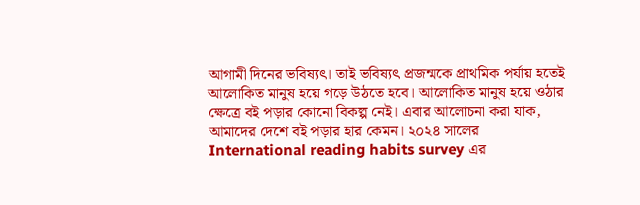আগামী দিনের ভবিষ্যৎ। তাই ভবিষ্যৎ প্রজন্মকে প্রাথমিক পর্যায় হতেই আলোকিত মানুষ হয়ে গড়ে উঠতে হবে। আলোকিত মানুষ হয়ে ওঠার ক্ষেত্রে বই পড়ার কোনো বিকল্প নেই। এবার আলোচনা করা যাক, আমাদের দেশে বই পড়ার হার কেমন। ২০২৪ সালের International reading habits survey এর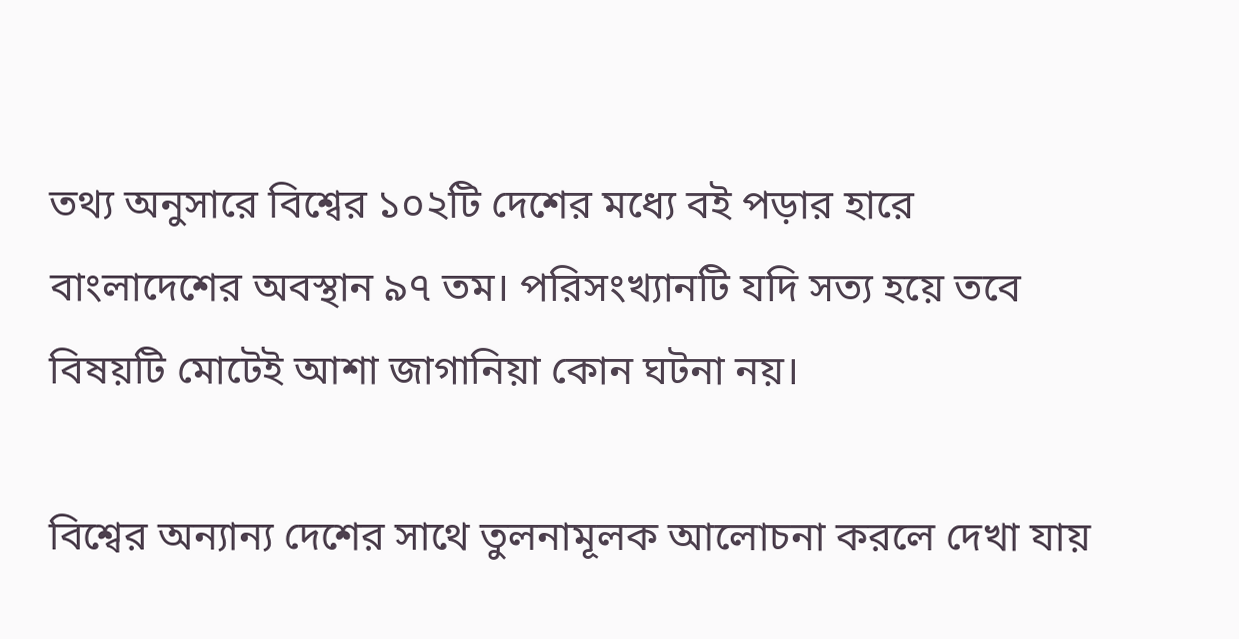তথ্য অনুসারে বিশ্বের ১০২টি দেশের মধ্যে বই পড়ার হারে বাংলাদেশের অবস্থান ৯৭ তম। পরিসংখ্যানটি যদি সত্য হয়ে তবে বিষয়টি মোটেই আশা জাগানিয়া কোন ঘটনা নয়।

বিশ্বের অন্যান্য দেশের সাথে তুলনামূলক আলোচনা করলে দেখা যায়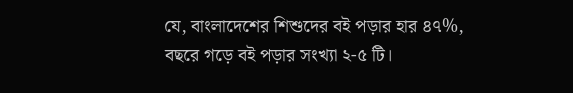যে, বাংলাদেশের শিশুদের বই পড়ার হার ৪৭%, বছরে গড়ে বই পড়ার সংখ্যা ২-৫ টি।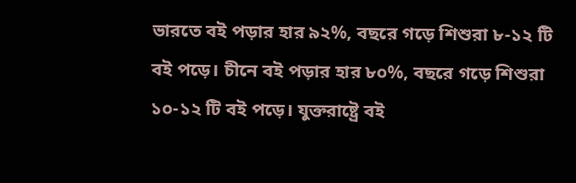ভারতে বই পড়ার হার ৯২%, বছরে গড়ে শিশুরা ৮-১২ টি বই পড়ে। চীনে বই পড়ার হার ৮০%, বছরে গড়ে শিশুরা ১০-১২ টি বই পড়ে। যুক্তরাষ্ট্রে বই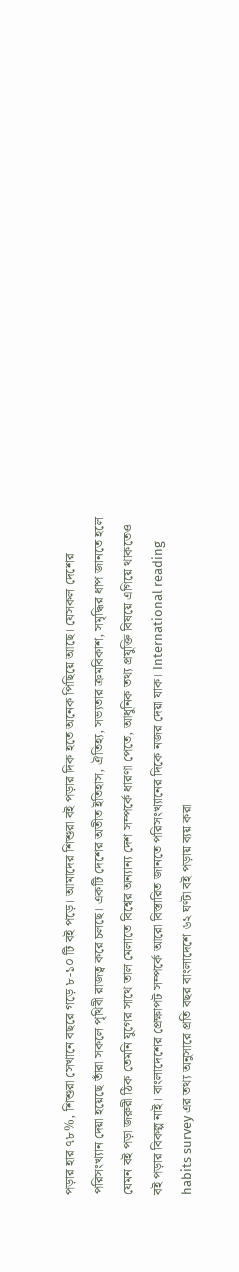পড়ার হার ৭৮%, শিশুরা সেখানে বছরে গড়ে ৮-১০ টি বই পড়ে। আমাদের শিশুরা বই পড়ার দিক হতে অনেক পিছিয়ে আছে। যেসকল দেশের পরিসংখ্যান দেয়া হয়েছে তাঁরা সকলে পৃথিবী রাজত্ব করে চলছে। একটি দেশের অতীত ইতিহাস, ঐতিহ্য, সভ্যতার ক্রমবিকাশ, সমৃদ্ধির ধাপ জানতে হলে যেমন বই পড়া জরুরী ঠিক তেমনি যুগের সাথে তাল মেলাতে বিশ্বের অন্যান্য দেশ সম্পর্কে ধারণা পেতে, আধুনিক তথ্য প্রযুক্তি বিষয়ে এগিয়ে থাকতেও বই পড়ার বিকল্প নাই। বাংলাদেশের প্রেক্ষাপট সম্পর্কে আরো বিস্তারিত জানতে পরিসংখ্যানের দিকে নজর দেয়া যাক। International reading habits survey এর তথ্য অনুসারে প্রতি বছর বাংলাদেশে ৬২ ঘণ্টা বই পড়ায় ব্যয় করা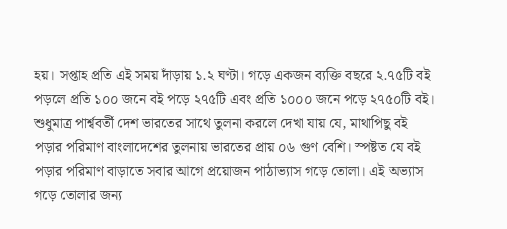হয়। সপ্তাহ প্রতি এই সময় দাঁড়ায় ১.২ ঘণ্টা। গড়ে একজন ব্যক্তি বছরে ২.৭৫টি বই পড়লে প্রতি ১০০ জনে বই পড়ে ২৭৫টি এবং প্রতি ১০০০ জনে পড়ে ২৭৫০টি বই। শুধুমাত্র পার্শ্ববর্তী দেশ ভারতের সাথে তুলনা করলে দেখা যায় যে, মাথাপিছু বই পড়ার পরিমাণ বাংলাদেশের তুলনায় ভারতের প্রায় ০৬ গুণ বেশি। স্পষ্টত যে বই পড়ার পরিমাণ বাড়াতে সবার আগে প্রয়োজন পাঠাভ্যাস গড়ে তোলা। এই অভ্যাস গড়ে তোলার জন্য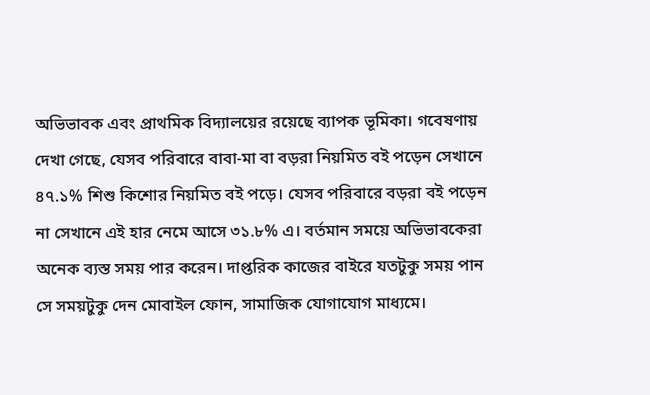অভিভাবক এবং প্রাথমিক বিদ্যালয়ের রয়েছে ব্যাপক ভূমিকা। গবেষণায় দেখা গেছে, যেসব পরিবারে বাবা-মা বা বড়রা নিয়মিত বই পড়েন সেখানে ৪৭.১% শিশু কিশোর নিয়মিত বই পড়ে। যেসব পরিবারে বড়রা বই পড়েন না সেখানে এই হার নেমে আসে ৩১.৮% এ। বর্তমান সময়ে অভিভাবকেরা অনেক ব্যস্ত সময় পার করেন। দাপ্তরিক কাজের বাইরে যতটুকু সময় পান সে সময়টুকু দেন মোবাইল ফোন, সামাজিক যোগাযোগ মাধ্যমে।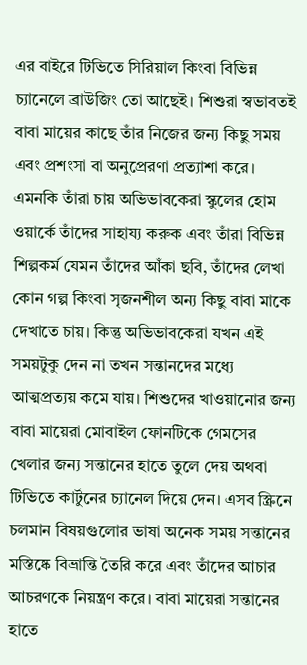এর বাইরে টিভিতে সিরিয়াল কিংবা বিভিন্ন চ্যানেলে ব্রাউজিং তো আছেই। শিশুরা স্বভাবতই বাবা মায়ের কাছে তাঁর নিজের জন্য কিছু সময় এবং প্রশংসা বা অনুপ্রেরণা প্রত্যাশা করে। এমনকি তাঁরা চায় অভিভাবকেরা স্কুলের হোম ওয়ার্কে তাঁদের সাহায্য করুক এবং তাঁরা বিভিন্ন শিল্পকর্ম যেমন তাঁদের আঁকা ছবি, তাঁদের লেখা কোন গল্প কিংবা সৃজনশীল অন্য কিছু বাবা মাকে দেখাতে চায়। কিন্তু অভিভাবকেরা যখন এই সময়টুকু দেন না তখন সন্তানদের মধ্যে আত্মপ্রত্যয় কমে যায়। শিশুদের খাওয়ানোর জন্য বাবা মায়েরা মোবাইল ফোনটিকে গেমসের খেলার জন্য সন্তানের হাতে তুলে দেয় অথবা টিভিতে কার্টুনের চ্যানেল দিয়ে দেন। এসব স্ক্রিনে চলমান বিষয়গুলোর ভাষা অনেক সময় সন্তানের মস্তিষ্কে বিভ্রান্তি তৈরি করে এবং তাঁদের আচার আচরণকে নিয়ন্ত্রণ করে। বাবা মায়েরা সন্তানের হাতে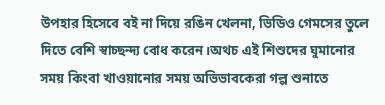উপহার হিসেবে বই না দিয়ে রঙিন খেলনা, ভিডিও গেমসের তুলে দিতে বেশি স্বাচ্ছন্দ্য বোধ করেন।অথচ এই শিশুদের ঘুমানোর সময় কিংবা খাওয়ানোর সময় অভিভাবকেরা গল্প শুনাতে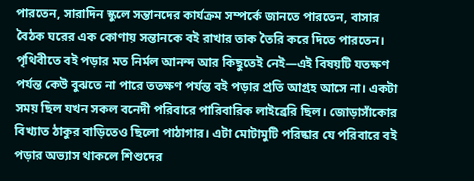পারতেন, সারাদিন স্কুলে সন্তানদের কার্যক্রম সম্পর্কে জানতে পারতেন, বাসার বৈঠক ঘরের এক কোণায় সন্তানকে বই রাখার তাক তৈরি করে দিতে পারতেন। পৃথিবীতে বই পড়ার মত নির্মল আনন্দ আর কিছুতেই নেই—এই বিষয়টি যতক্ষণ পর্যন্ত কেউ বুঝতে না পারে ততক্ষণ পর্যন্ত বই পড়ার প্রতি আগ্রহ আসে না। একটা সময় ছিল যখন সকল বনেদী পরিবারে পারিবারিক লাইব্রেরি ছিল। জোড়াসাঁকোর বিখ্যাত ঠাকুর বাড়িতেও ছিলো পাঠাগার। এটা মোটামুটি পরিষ্কার যে পরিবারে বই পড়ার অভ্যাস থাকলে শিশুদের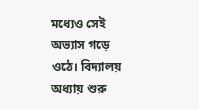মধ্যেও সেই অভ্যাস গড়ে ওঠে। বিদ্যালয় অধ্যায় শুরু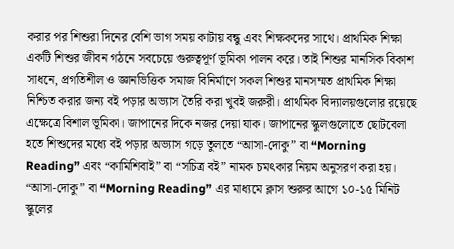করার পর শিশুরা দিনের বেশি ভাগ সময় কাটায় বন্ধু এবং শিক্ষকদের সাথে। প্রাথমিক শিক্ষা একটি শিশুর জীবন গঠনে সবচেয়ে গুরুত্বপূর্ণ ভূমিকা পালন করে। তাই শিশুর মানসিক বিকাশ সাধনে, প্রগতিশীল ও জ্ঞানভিত্তিক সমাজ বিনির্মাণে সকল শিশুর মানসম্মত প্রাথমিক শিক্ষা নিশ্চিত করার জন্য বই পড়ার অভ্যাস তৈরি করা খুবই জরুরী। প্রাথমিক বিদ্যালয়গুলোর রয়েছে এক্ষেত্রে বিশাল ভূমিকা। জাপানের দিকে নজর দেয়া যাক। জাপানের স্কুলগুলোতে ছোটবেলা হতে শিশুদের মধ্যে বই পড়ার অভ্যাস গড়ে তুলতে “আসা-দোকু” বা “Morning Reading” এবং “কামিশিবাই” বা “সচিত্র বই” নামক চমৎকার নিয়ম অনুসরণ করা হয়। “আসা-দোকু” বা “Morning Reading” এর মাধ্যমে ক্লাস শুরুর আগে ১০-১৫ মিনিট স্কুলের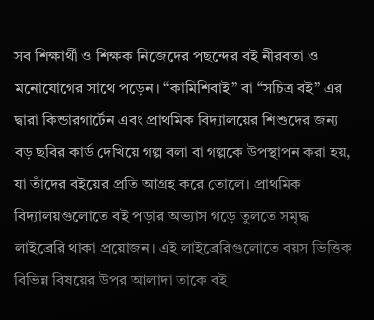সব শিক্ষার্থী ও শিক্ষক নিজেদের পছন্দের বই নীরবতা ও মনোযোগের সাথে পড়েন। “কামিশিবাই” বা “সচিত্র বই” এর দ্বারা কিন্ডারগার্টেন এবং প্রাথমিক বিদ্যালয়ের শিশুদের জন্য বড় ছবির কার্ড দেখিয়ে গল্প বলা বা গল্পকে উপস্থাপন করা হয়, যা তাঁদের বইয়ের প্রতি আগ্রহ করে তোলে। প্রাথমিক বিদ্যালয়গুলোতে বই পড়ার অভ্যাস গড়ে তুলতে সমৃদ্ধ লাইব্রেরি থাকা প্রয়োজন। এই লাইব্রেরিগুলোতে বয়স ভিত্তিক বিভিন্ন বিষয়ের উপর আলাদা তাকে বই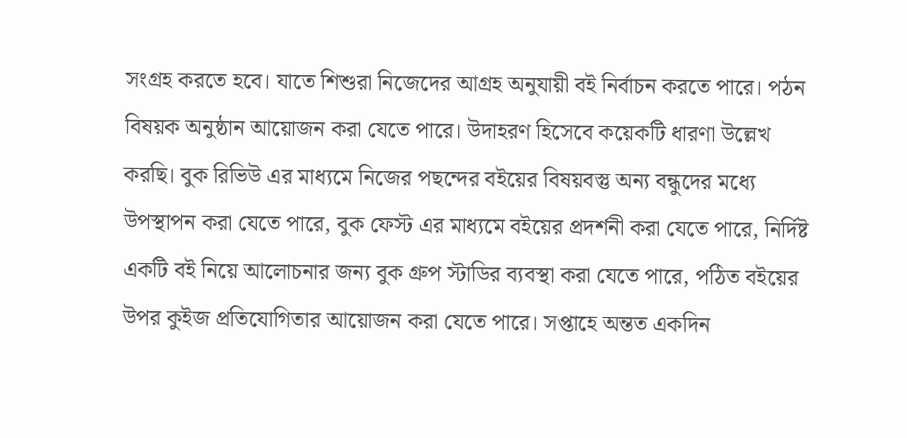সংগ্রহ করতে হবে। যাতে শিশুরা নিজেদের আগ্রহ অনুযায়ী বই নির্বাচন করতে পারে। পঠন বিষয়ক অনুষ্ঠান আয়োজন করা যেতে পারে। উদাহরণ হিসেবে কয়েকটি ধারণা উল্লেখ করছি। বুক রিভিউ এর মাধ্যমে নিজের পছন্দের বইয়ের বিষয়বস্তু অন্য বন্ধুদের মধ্যে উপস্থাপন করা যেতে পারে, বুক ফেস্ট এর মাধ্যমে বইয়ের প্রদর্শনী করা যেতে পারে, নির্দিষ্ট একটি বই নিয়ে আলোচনার জন্য বুক গ্রুপ স্টাডির ব্যবস্থা করা যেতে পারে, পঠিত বইয়ের উপর কুইজ প্রতিযোগিতার আয়োজন করা যেতে পারে। সপ্তাহে অন্তত একদিন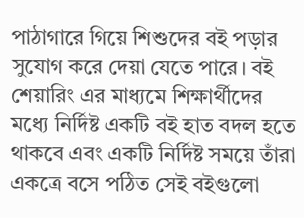পাঠাগারে গিয়ে শিশুদের বই পড়ার সুযোগ করে দেয়া যেতে পারে। বই শেয়ারিং এর মাধ্যমে শিক্ষার্থীদের মধ্যে নির্দিষ্ট একটি বই হাত বদল হতে থাকবে এবং একটি নির্দিষ্ট সময়ে তাঁরা একত্রে বসে পঠিত সেই বইগুলো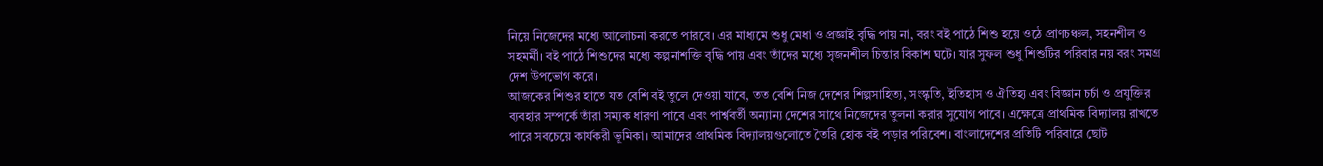নিয়ে নিজেদের মধ্যে আলোচনা করতে পারবে। এর মাধ্যমে শুধু মেধা ও প্রজ্ঞাই বৃদ্ধি পায় না, বরং বই পাঠে শিশু হয়ে ওঠে প্রাণচঞ্চল, সহনশীল ও সহমর্মী। বই পাঠে শিশুদের মধ্যে কল্পনাশক্তি বৃদ্ধি পায় এবং তাঁদের মধ্যে সৃজনশীল চিন্তার বিকাশ ঘটে। যার সুফল শুধু শিশুটির পরিবার নয় বরং সমগ্র দেশ উপভোগ করে।
আজকের শিশুর হাতে যত বেশি বই তুলে দেওয়া যাবে, তত বেশি নিজ দেশের শিল্পসাহিত্য, সংস্কৃতি, ইতিহাস ও ঐতিহ্য এবং বিজ্ঞান চর্চা ও প্রযুক্তির ব্যবহার সম্পর্কে তাঁরা সম্যক ধারণা পাবে এবং পার্শ্ববর্তী অন্যান্য দেশের সাথে নিজেদের তুলনা করার সুযোগ পাবে। এক্ষেত্রে প্রাথমিক বিদ্যালয় রাখতে পারে সবচেয়ে কার্যকরী ভূমিকা। আমাদের প্রাথমিক বিদ্যালয়গুলোতে তৈরি হোক বই পড়ার পরিবেশ। বাংলাদেশের প্রতিটি পরিবারে ছোট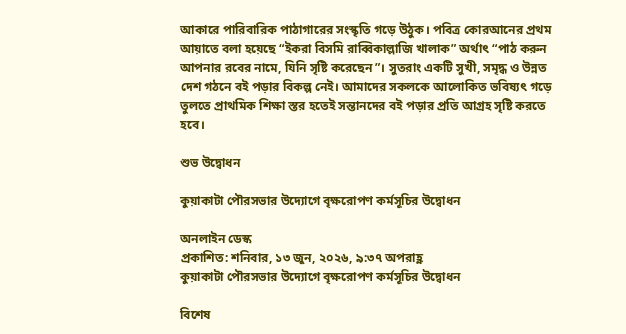আকারে পারিবারিক পাঠাগারের সংস্কৃতি গড়ে উঠুক। পবিত্র কোরআনের প্রথম আয়াতে বলা হয়েছে “ইকরা বিসমি রাব্বিকাল্লাজি খালাক” অর্থাৎ “পাঠ করুন আপনার রবের নামে, যিনি সৃষ্টি করেছেন”। সুতরাং একটি সুখী, সমৃদ্ধ ও উন্নত দেশ গঠনে বই পড়ার বিকল্প নেই। আমাদের সকলকে আলোকিত ভবিষ্যৎ গড়ে তুলতে প্রাথমিক শিক্ষা স্তর হতেই সন্তানদের বই পড়ার প্রতি আগ্রহ সৃষ্টি করতে হবে।

শুভ উদ্বোধন

কুয়াকাটা পৌরসভার উদ্যোগে বৃক্ষরোপণ কর্মসূচির উদ্বোধন

অনলাইন ডেস্ক
প্রকাশিত: শনিবার, ১৩ জুন, ২০২৬, ৯:৩৭ অপরাহ্ণ
কুয়াকাটা পৌরসভার উদ্যোগে বৃক্ষরোপণ কর্মসূচির উদ্বোধন

বিশেষ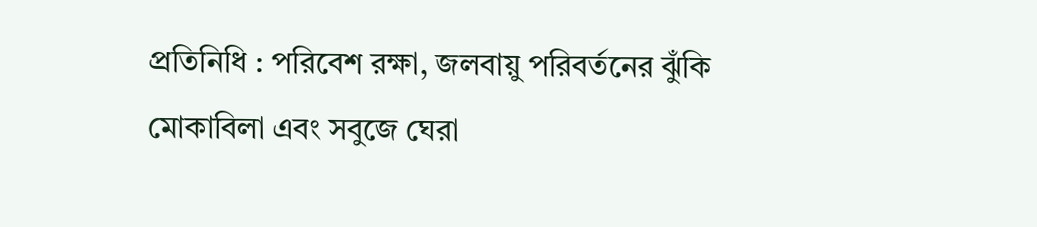প্রতিনিধি : পরিবেশ রক্ষা, জলবায়ু পরিবর্তনের ঝুঁকি মোকাবিলা এবং সবুজে ঘেরা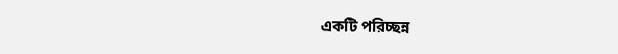একটি পরিচ্ছন্ন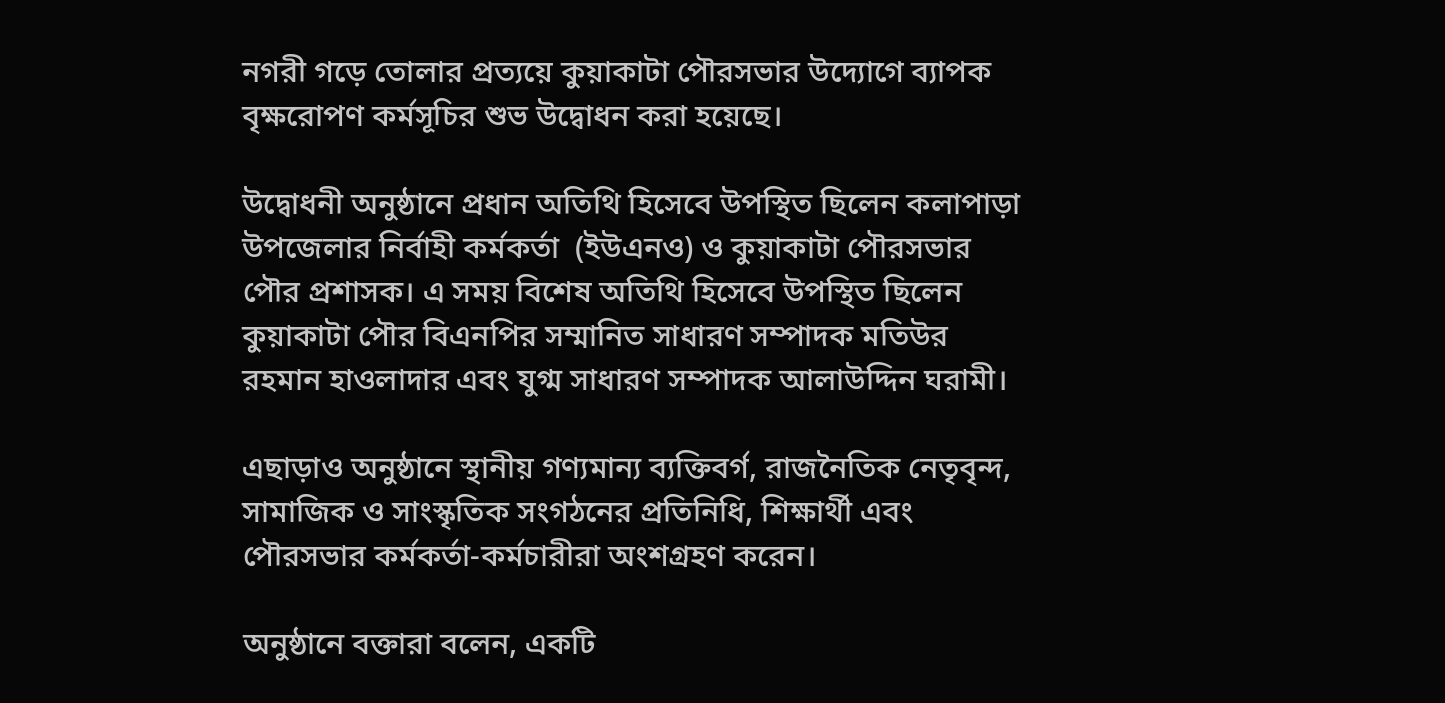নগরী গড়ে তোলার প্রত্যয়ে কুয়াকাটা পৌরসভার উদ্যোগে ব্যাপক বৃক্ষরোপণ কর্মসূচির শুভ উদ্বোধন করা হয়েছে।

উদ্বোধনী অনুষ্ঠানে প্রধান অতিথি হিসেবে উপস্থিত ছিলেন কলাপাড়া উপজেলার নির্বাহী কর্মকর্তা  (ইউএনও) ও কুয়াকাটা পৌরসভার পৌর প্রশাসক। এ সময় বিশেষ অতিথি হিসেবে উপস্থিত ছিলেন কুয়াকাটা পৌর বিএনপির সম্মানিত সাধারণ সম্পাদক মতিউর রহমান হাওলাদার এবং যুগ্ম সাধারণ সম্পাদক আলাউদ্দিন ঘরামী।

এছাড়াও অনুষ্ঠানে স্থানীয় গণ্যমান্য ব্যক্তিবর্গ, রাজনৈতিক নেতৃবৃন্দ, সামাজিক ও সাংস্কৃতিক সংগঠনের প্রতিনিধি, শিক্ষার্থী এবং পৌরসভার কর্মকর্তা-কর্মচারীরা অংশগ্রহণ করেন।

অনুষ্ঠানে বক্তারা বলেন, একটি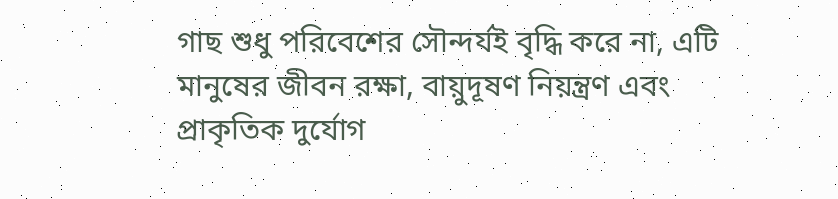গাছ শুধু পরিবেশের সৌন্দর্যই বৃদ্ধি করে না, এটি মানুষের জীবন রক্ষা, বায়ুদূষণ নিয়ন্ত্রণ এবং প্রাকৃতিক দুর্যোগ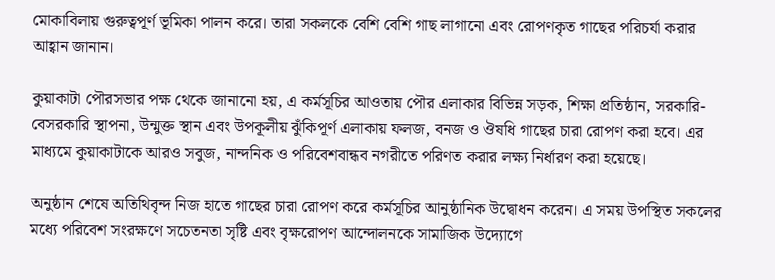মোকাবিলায় গুরুত্বপূর্ণ ভূমিকা পালন করে। তারা সকলকে বেশি বেশি গাছ লাগানো এবং রোপণকৃত গাছের পরিচর্যা করার আহ্বান জানান।

কুয়াকাটা পৌরসভার পক্ষ থেকে জানানো হয়, এ কর্মসূচির আওতায় পৌর এলাকার বিভিন্ন সড়ক, শিক্ষা প্রতিষ্ঠান, সরকারি-বেসরকারি স্থাপনা, উন্মুক্ত স্থান এবং উপকূলীয় ঝুঁকিপূর্ণ এলাকায় ফলজ, বনজ ও ঔষধি গাছের চারা রোপণ করা হবে। এর মাধ্যমে কুয়াকাটাকে আরও সবুজ, নান্দনিক ও পরিবেশবান্ধব নগরীতে পরিণত করার লক্ষ্য নির্ধারণ করা হয়েছে।

অনুষ্ঠান শেষে অতিথিবৃন্দ নিজ হাতে গাছের চারা রোপণ করে কর্মসূচির আনুষ্ঠানিক উদ্বোধন করেন। এ সময় উপস্থিত সকলের মধ্যে পরিবেশ সংরক্ষণে সচেতনতা সৃষ্টি এবং বৃক্ষরোপণ আন্দোলনকে সামাজিক উদ্যোগে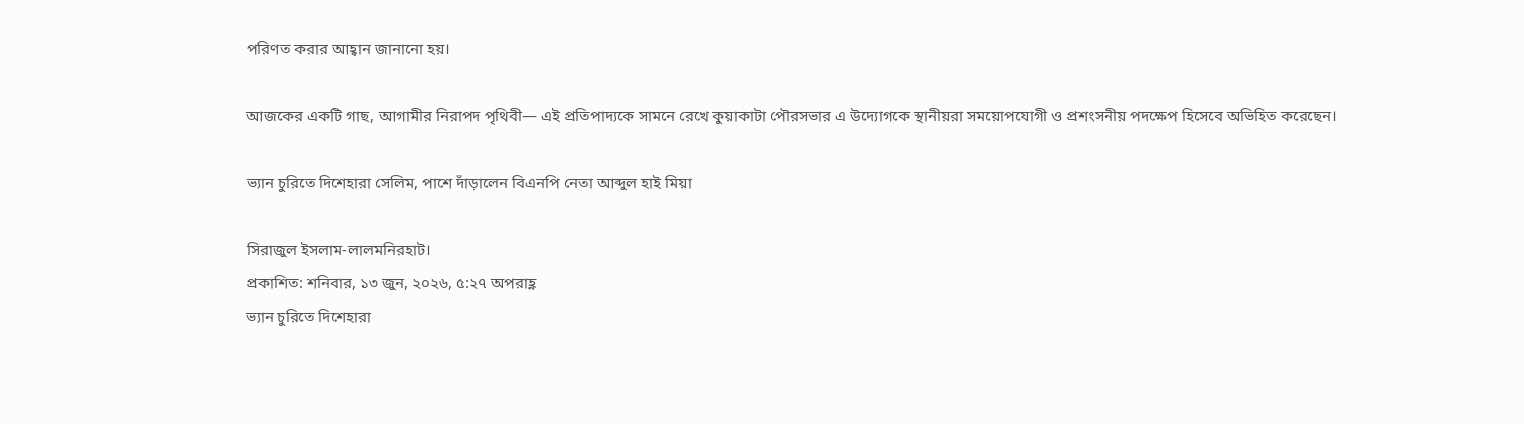পরিণত করার আহ্বান জানানো হয়।

আজকের একটি গাছ, আগামীর নিরাপদ পৃথিবী— এই প্রতিপাদ্যকে সামনে রেখে কুয়াকাটা পৌরসভার এ উদ্যোগকে স্থানীয়রা সময়োপযোগী ও প্রশংসনীয় পদক্ষেপ হিসেবে অভিহিত করেছেন।

ভ্যান চুরিতে দিশেহারা সেলিম, পাশে দাঁড়ালেন বিএনপি নেতা আব্দুল হাই মিয়া

সিরাজুল ইসলাম-লালমনিরহাট।
প্রকাশিত: শনিবার, ১৩ জুন, ২০২৬, ৫:২৭ অপরাহ্ণ
ভ্যান চুরিতে দিশেহারা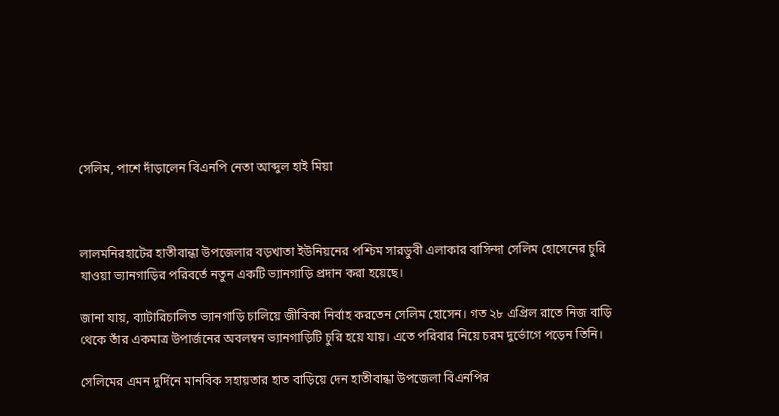সেলিম, পাশে দাঁড়ালেন বিএনপি নেতা আব্দুল হাই মিয়া



লালমনিরহাটের হাতীবান্ধা উপজেলার বড়খাতা ইউনিয়নের পশ্চিম সারডুবী এলাকার বাসিন্দা সেলিম হোসেনের চুরি যাওয়া ভ্যানগাড়ির পরিবর্তে নতুন একটি ভ্যানগাড়ি প্রদান করা হয়েছে।

জানা যায়, ব্যাটারিচালিত ভ্যানগাড়ি চালিয়ে জীবিকা নির্বাহ করতেন সেলিম হোসেন। গত ২৮ এপ্রিল রাতে নিজ বাড়ি থেকে তাঁর একমাত্র উপার্জনের অবলম্বন ভ্যানগাড়িটি চুরি হয়ে যায়। এতে পরিবার নিয়ে চরম দুর্ভোগে পড়েন তিনি।

সেলিমের এমন দুর্দিনে মানবিক সহায়তার হাত বাড়িয়ে দেন হাতীবান্ধা উপজেলা বিএনপির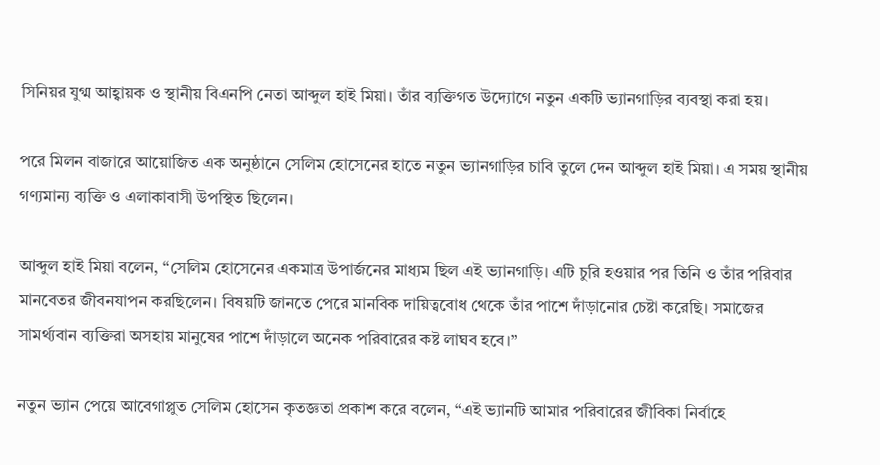সিনিয়র যুগ্ম আহ্বায়ক ও স্থানীয় বিএনপি নেতা আব্দুল হাই মিয়া। তাঁর ব্যক্তিগত উদ্যোগে নতুন একটি ভ্যানগাড়ির ব্যবস্থা করা হয়।

পরে মিলন বাজারে আয়োজিত এক অনুষ্ঠানে সেলিম হোসেনের হাতে নতুন ভ্যানগাড়ির চাবি তুলে দেন আব্দুল হাই মিয়া। এ সময় স্থানীয় গণ্যমান্য ব্যক্তি ও এলাকাবাসী উপস্থিত ছিলেন।

আব্দুল হাই মিয়া বলেন, “সেলিম হোসেনের একমাত্র উপার্জনের মাধ্যম ছিল এই ভ্যানগাড়ি। এটি চুরি হওয়ার পর তিনি ও তাঁর পরিবার মানবেতর জীবনযাপন করছিলেন। বিষয়টি জানতে পেরে মানবিক দায়িত্ববোধ থেকে তাঁর পাশে দাঁড়ানোর চেষ্টা করেছি। সমাজের সামর্থ্যবান ব্যক্তিরা অসহায় মানুষের পাশে দাঁড়ালে অনেক পরিবারের কষ্ট লাঘব হবে।”

নতুন ভ্যান পেয়ে আবেগাপ্লুত সেলিম হোসেন কৃতজ্ঞতা প্রকাশ করে বলেন, “এই ভ্যানটি আমার পরিবারের জীবিকা নির্বাহে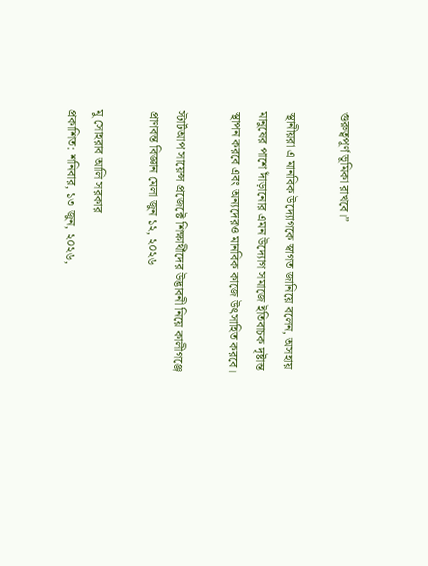গুরুত্বপূর্ণ ভূমিকা রাখবে।”

স্থানীয়রা এ মানবিক উদ্যোগকে স্বাগত জানিয়ে বলেন, অসহায় মানুষের পাশে দাঁড়ানোর এমন উদ্যোগ সমাজে ইতিবাচক দৃষ্টান্ত স্থাপন করবে এবং অন্যদেরও মানবিক কাজে উৎসাহিত করবে।

স্টার্টআপ সায়েন্স প্রজেক্টে শিক্ষার্থীদের উদ্ভাবনী নিয়ে কালীগঞ্জে প্রাণবন্ত বিজ্ঞান মেলা জুন ১২, ২০২৬

মু সোহরাব আলি সরকার
প্রকাশিত: শনিবার, ১৩ জুন, ২০২৬,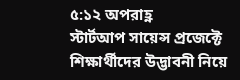৫:১২ অপরাহ্ণ
স্টার্টআপ সায়েন্স প্রজেক্টে শিক্ষার্থীদের উদ্ভাবনী নিয়ে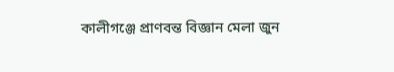কালীগঞ্জে প্রাণবন্ত বিজ্ঞান মেলা জুন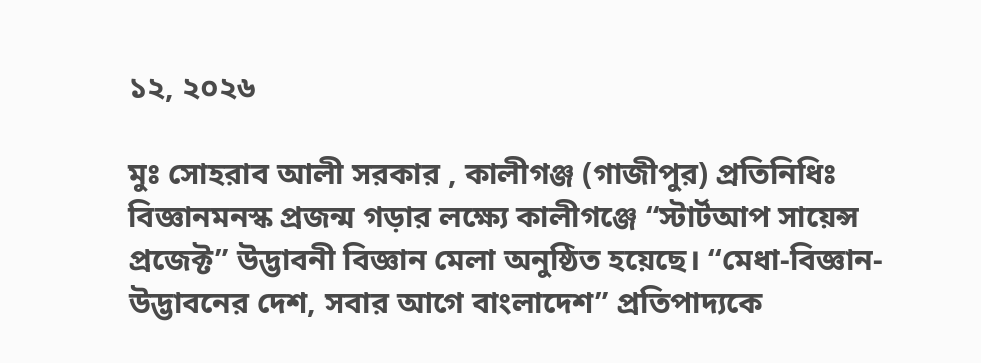১২, ২০২৬

মুঃ সোহরাব আলী সরকার , কালীগঞ্জ (গাজীপুর) প্রতিনিধিঃ বিজ্ঞানমনস্ক প্রজন্ম গড়ার লক্ষ্যে কালীগঞ্জে “স্টার্টআপ সায়েন্স প্রজেক্ট” উদ্ভাবনী বিজ্ঞান মেলা অনুষ্ঠিত হয়েছে। ‘‘মেধা-বিজ্ঞান-উদ্ভাবনের দেশ, সবার আগে বাংলাদেশ” প্রতিপাদ্যকে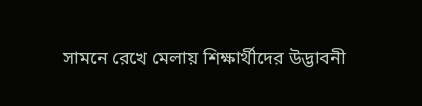সামনে রেখে মেলায় শিক্ষার্থীদের উদ্ভাবনী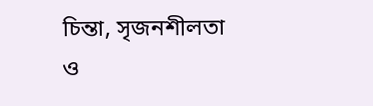চিন্তা, সৃজনশীলতা ও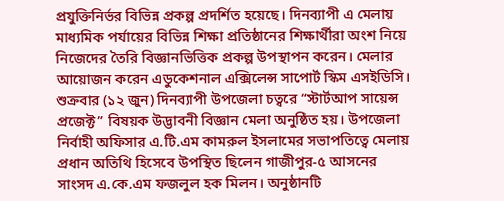প্রযুক্তিনির্ভর বিভিন্ন প্রকল্প প্রদর্শিত হয়েছে। দিনব্যাপী এ মেলায় মাধ্যমিক পর্যায়ের বিভিন্ন শিক্ষা প্রতিষ্ঠানের শিক্ষার্থীরা অংশ নিয়ে নিজেদের তৈরি বিজ্ঞানভিত্তিক প্রকল্প উপস্থাপন করেন। মেলার আয়োজন করেন এডুকেশনাল এক্সিলেন্স সাপোর্ট স্কিম এসইডিসি।
শুক্রবার (১২ জুন) দিনব্যাপী উপজেলা চত্বরে “স্টার্টআপ সায়েন্স প্রজেক্ট” বিষয়ক উদ্ভাবনী বিজ্ঞান মেলা অনুষ্ঠিত হয়। উপজেলা নির্বাহী অফিসার এ.টি.এম কামরুল ইসলামের সভাপতিত্বে মেলায় প্রধান অতিথি হিসেবে উপস্থিত ছিলেন গাজীপুর-৫ আসনের সাংসদ এ.কে.এম ফজলুল হক মিলন। অনুষ্ঠানটি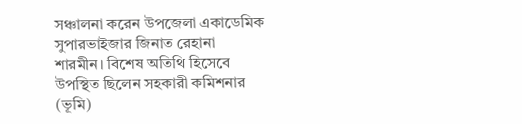সঞ্চালনা করেন উপজেলা একাডেমিক সুপারভাইজার জিনাত রেহানা শারমীন। বিশেষ অতিথি হিসেবে উপস্থিত ছিলেন সহকারী কমিশনার (ভূমি)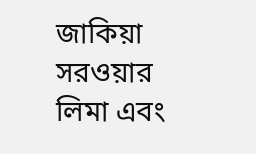জাকিয়া সরওয়ার লিমা এবং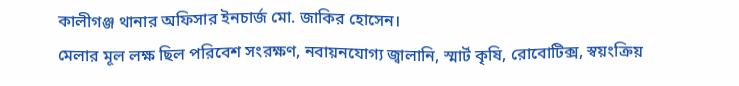কালীগঞ্জ থানার অফিসার ইনচার্জ মো. জাকির হোসেন।
মেলার মূল লক্ষ ছিল পরিবেশ সংরক্ষণ, নবায়নযোগ্য জ্বালানি, স্মার্ট কৃষি, রোবোটিক্স, স্বয়ংক্রিয়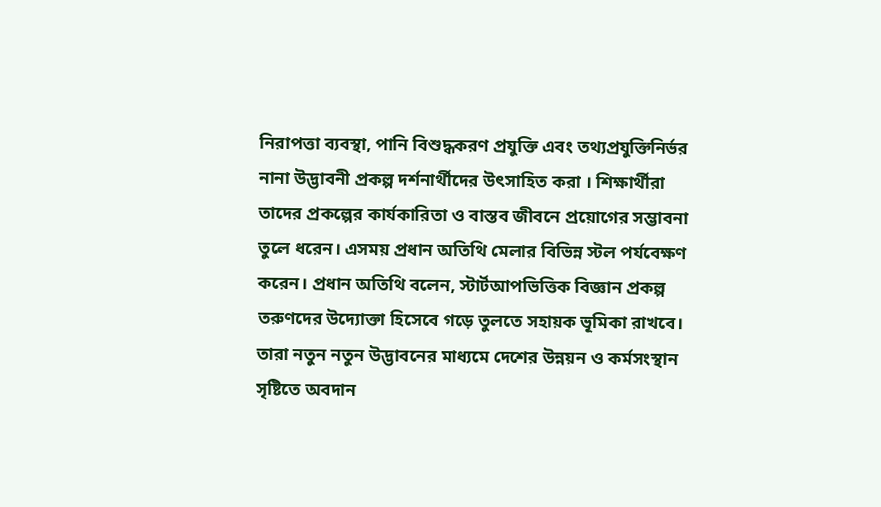নিরাপত্তা ব্যবস্থা, পানি বিশুদ্ধকরণ প্রযুক্তি এবং তথ্যপ্রযুক্তিনির্ভর নানা উদ্ভাবনী প্রকল্প দর্শনার্থীদের উৎসাহিত করা । শিক্ষার্থীরা তাদের প্রকল্পের কার্যকারিতা ও বাস্তব জীবনে প্রয়োগের সম্ভাবনা তুলে ধরেন। এসময় প্রধান অতিথি মেলার বিভিন্ন স্টল পর্যবেক্ষণ করেন। প্রধান অতিথি বলেন, স্টার্টআপভিত্তিক বিজ্ঞান প্রকল্প তরুণদের উদ্যোক্তা হিসেবে গড়ে তুলতে সহায়ক ভূমিকা রাখবে। তারা নতুন নতুন উদ্ভাবনের মাধ্যমে দেশের উন্নয়ন ও কর্মসংস্থান সৃষ্টিতে অবদান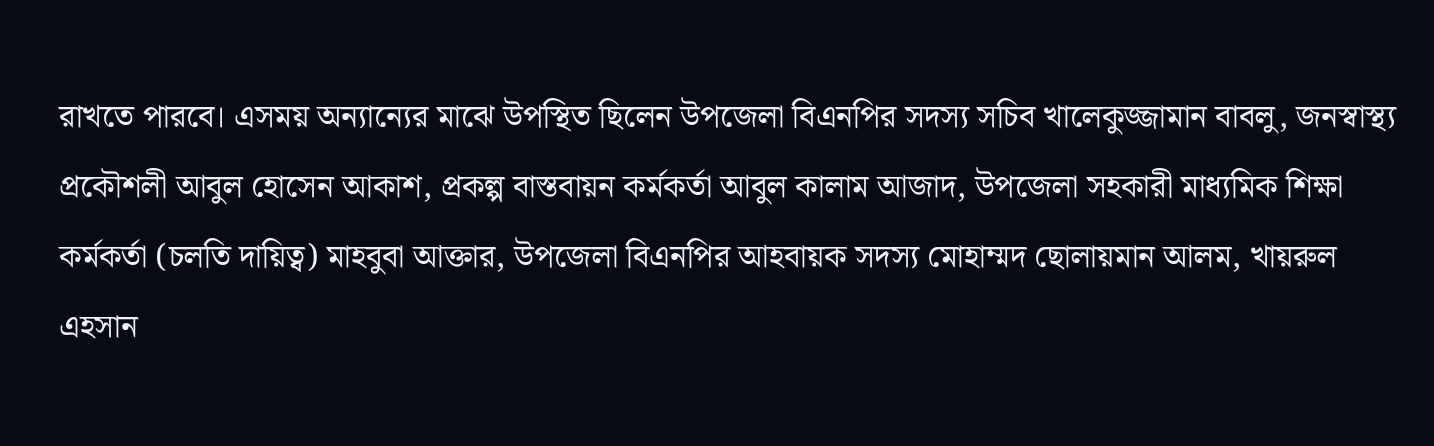রাখতে পারবে। এসময় অন্যান্যের মাঝে উপস্থিত ছিলেন উপজেলা বিএনপির সদস্য সচিব খালেকুজ্জামান বাবলু, জনস্বাস্থ্য প্রকৌশলী আবুল হোসেন আকাশ, প্রকল্প বাস্তবায়ন কর্মকর্তা আবুল কালাম আজাদ, উপজেলা সহকারী মাধ্যমিক শিক্ষা কর্মকর্তা (চলতি দায়িত্ব) মাহবুবা আক্তার, উপজেলা বিএনপির আহবায়ক সদস্য মোহাম্মদ ছোলায়মান আলম, খায়রুল এহসান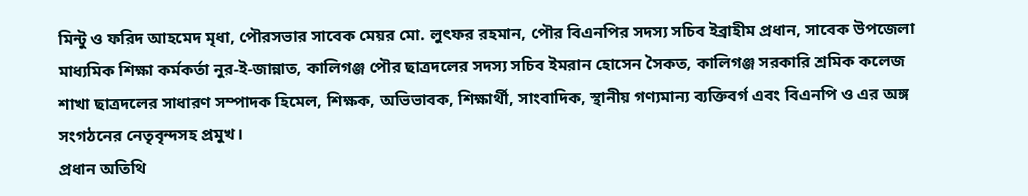মিন্টু ও ফরিদ আহমেদ মৃধা, পৌরসভার সাবেক মেয়র মো. লুৎফর রহমান, পৌর বিএনপির সদস্য সচিব ইব্রাহীম প্রধান, সাবেক উপজেলা মাধ্যমিক শিক্ষা কর্মকর্তা নুর-ই-জান্নাত, কালিগঞ্জ পৌর ছাত্রদলের সদস্য সচিব ইমরান হোসেন সৈকত, কালিগঞ্জ সরকারি শ্রমিক কলেজ শাখা ছাত্রদলের সাধারণ সম্পাদক হিমেল, শিক্ষক, অভিভাবক, শিক্ষার্থী, সাংবাদিক, স্থানীয় গণ্যমান্য ব্যক্তিবর্গ এবং বিএনপি ও এর অঙ্গ সংগঠনের নেতৃবৃন্দসহ প্রমুখ।
প্রধান অতিথি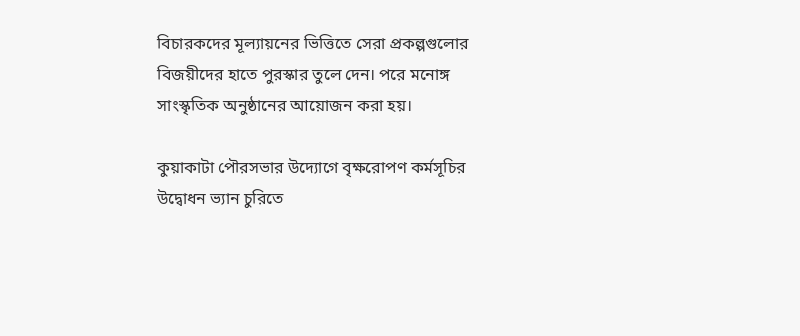বিচারকদের মূল্যায়নের ভিত্তিতে সেরা প্রকল্পগুলোর বিজয়ীদের হাতে পুরস্কার তুলে দেন। পরে মনোঙ্গ সাংস্কৃতিক অনুষ্ঠানের আয়োজন করা হয়।

কুয়াকাটা পৌরসভার উদ্যোগে বৃক্ষরোপণ কর্মসূচির উদ্বোধন ভ্যান চুরিতে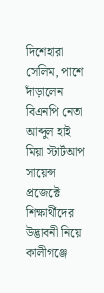দিশেহারা সেলিম, পাশে দাঁড়ালেন বিএনপি নেতা আব্দুল হাই মিয়া স্টার্টআপ সায়েন্স প্রজেক্টে শিক্ষার্থীদের উদ্ভাবনী নিয়ে কালীগঞ্জে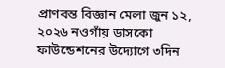প্রাণবন্ত বিজ্ঞান মেলা জুন ১২, ২০২৬ নওগাঁয় ডাসকো ফাউন্ডেশনের উদ্যোগে ৩দিন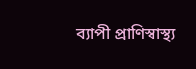ব্যাপী প্রাণিস্বাস্থ্য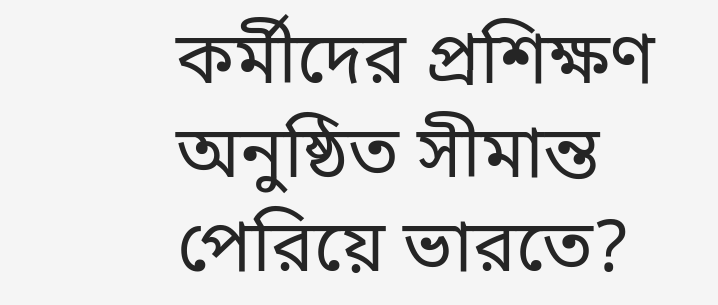কর্মীদের প্রশিক্ষণ অনুষ্ঠিত সীমান্ত পেরিয়ে ভারতে?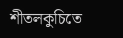শীতলকুচিতে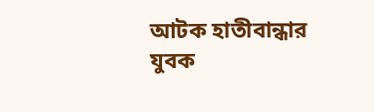আটক হাতীবান্ধার যুবক